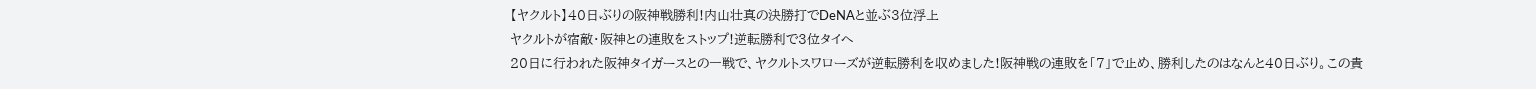【ヤクルト】40日ぶりの阪神戦勝利!内山壮真の決勝打でDeNAと並ぶ3位浮上
ヤクルトが宿敵・阪神との連敗をストップ!逆転勝利で3位タイへ
20日に行われた阪神タイガースとの一戦で、ヤクルトスワローズが逆転勝利を収めました!阪神戦の連敗を「7」で止め、勝利したのはなんと40日ぶり。この貴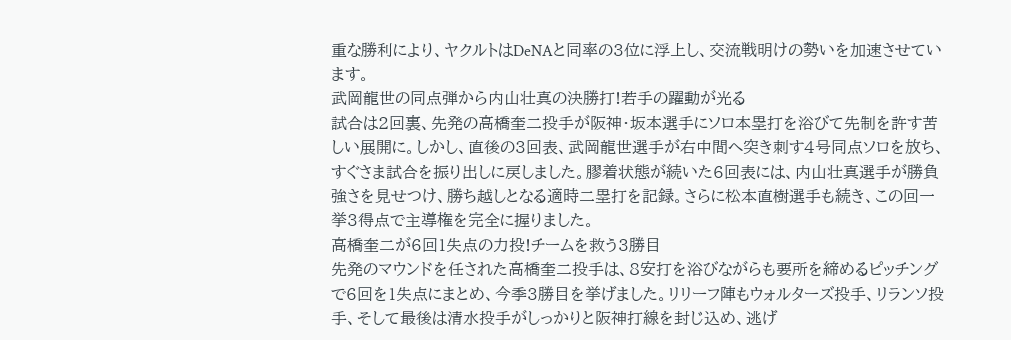重な勝利により、ヤクルトはDeNAと同率の3位に浮上し、交流戦明けの勢いを加速させています。
武岡龍世の同点弾から内山壮真の決勝打!若手の躍動が光る
試合は2回裏、先発の高橋奎二投手が阪神・坂本選手にソロ本塁打を浴びて先制を許す苦しい展開に。しかし、直後の3回表、武岡龍世選手が右中間へ突き刺す4号同点ソロを放ち、すぐさま試合を振り出しに戻しました。膠着状態が続いた6回表には、内山壮真選手が勝負強さを見せつけ、勝ち越しとなる適時二塁打を記録。さらに松本直樹選手も続き、この回一挙3得点で主導権を完全に握りました。
高橋奎二が6回1失点の力投!チームを救う3勝目
先発のマウンドを任された高橋奎二投手は、8安打を浴びながらも要所を締めるピッチングで6回を1失点にまとめ、今季3勝目を挙げました。リリーフ陣もウォルターズ投手、リランソ投手、そして最後は清水投手がしっかりと阪神打線を封じ込め、逃げ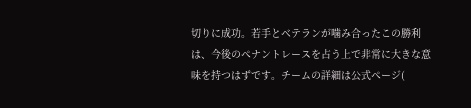切りに成功。若手とベテランが噛み合ったこの勝利は、今後のペナントレースを占う上で非常に大きな意味を持つはずです。チームの詳細は公式ページ(